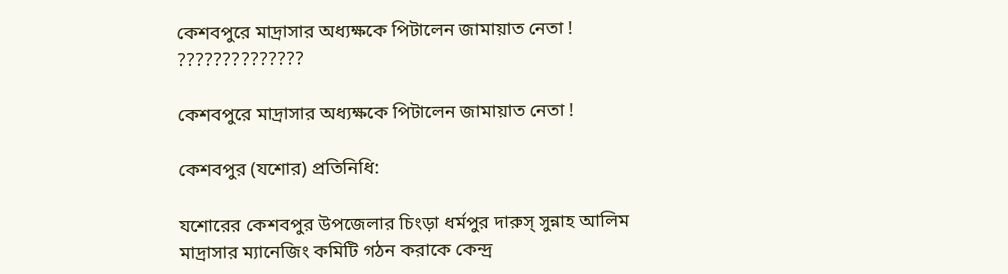কেশবপুরে মাদ্রাসার অধ্যক্ষকে পিটালেন জামায়াত নেতা !
??????????????

কেশবপুরে মাদ্রাসার অধ্যক্ষকে পিটালেন জামায়াত নেতা !

কেশবপুর (যশোর) প্রতিনিধি:

যশোরের কেশবপুর উপজেলার চিংড়া ধর্মপুর দারুস্ সুন্নাহ আলিম মাদ্রাসার ম্যানেজিং কমিটি গঠন করাকে কেন্দ্র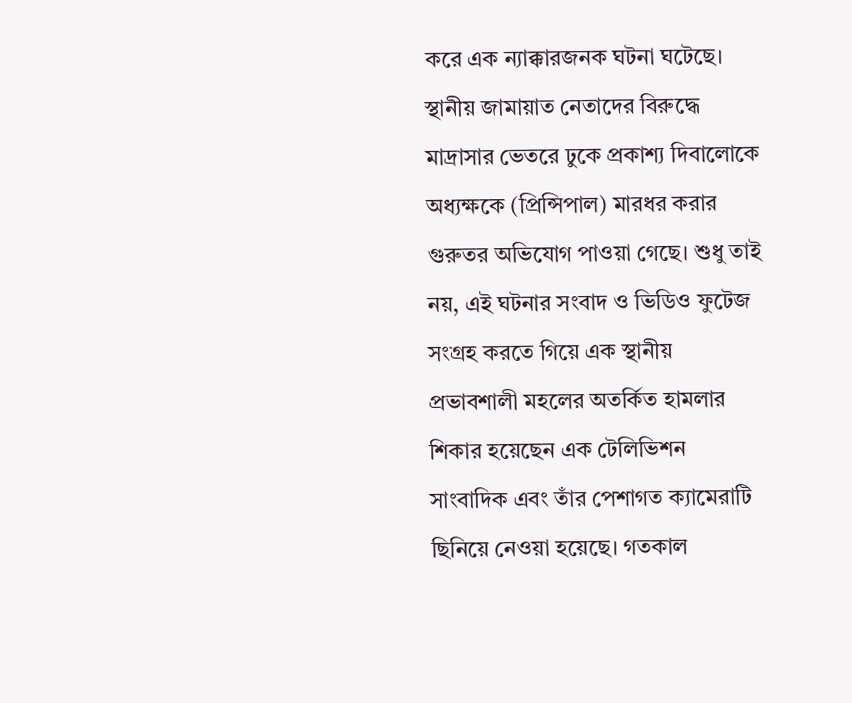করে এক ন্যাক্কারজনক ঘটনা ঘটেছে। স্থানীয় জামায়াত নেতাদের বিরুদ্ধে মাদ্রাসার ভেতরে ঢুকে প্রকাশ্য দিবালোকে অধ্যক্ষকে (প্রিন্সিপাল) মারধর করার গুরুতর অভিযোগ পাওয়া গেছে। শুধু তাই নয়, এই ঘটনার সংবাদ ও ভিডিও ফুটেজ সংগ্রহ করতে গিয়ে এক স্থানীয় প্রভাবশালী মহলের অতর্কিত হামলার শিকার হয়েছেন এক টেলিভিশন সাংবাদিক এবং তাঁর পেশাগত ক্যামেরাটি ছিনিয়ে নেওয়া হয়েছে। গতকাল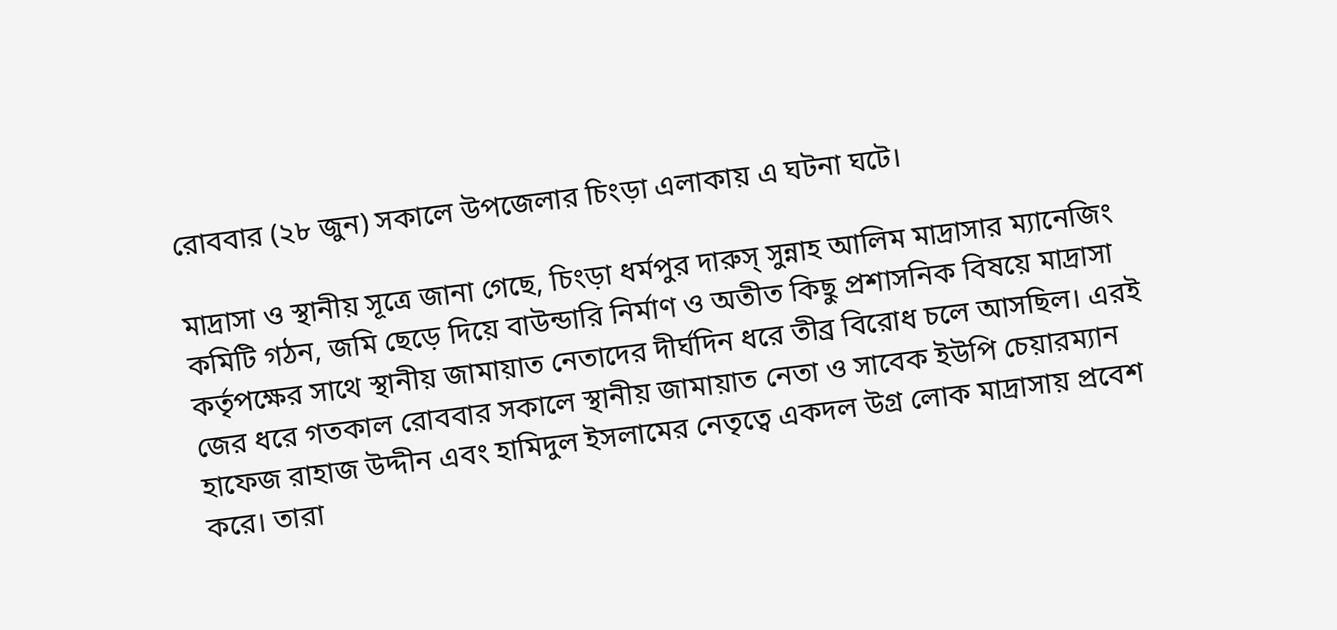রোববার (২৮ জুন) সকালে উপজেলার চিংড়া এলাকায় এ ঘটনা ঘটে।

মাদ্রাসা ও স্থানীয় সূত্রে জানা গেছে, চিংড়া ধর্মপুর দারুস্ সুন্নাহ আলিম মাদ্রাসার ম্যানেজিং কমিটি গঠন, জমি ছেড়ে দিয়ে বাউন্ডারি নির্মাণ ও অতীত কিছু প্রশাসনিক বিষয়ে মাদ্রাসা কর্তৃপক্ষের সাথে স্থানীয় জামায়াত নেতাদের দীর্ঘদিন ধরে তীব্র বিরোধ চলে আসছিল। এরই জের ধরে গতকাল রোববার সকালে স্থানীয় জামায়াত নেতা ও সাবেক ইউপি চেয়ারম্যান হাফেজ রাহাজ উদ্দীন এবং হামিদুল ইসলামের নেতৃত্বে একদল উগ্র লোক মাদ্রাসায় প্রবেশ করে। তারা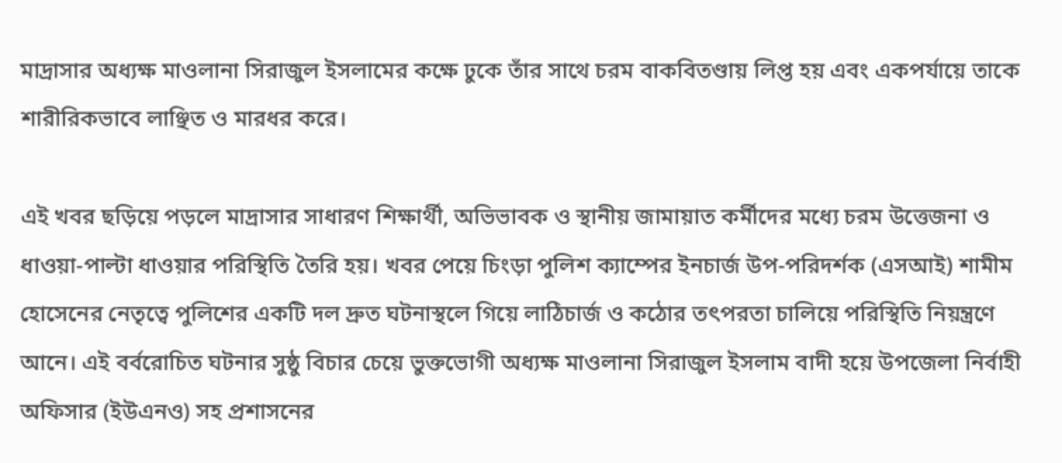মাদ্রাসার অধ্যক্ষ মাওলানা সিরাজুল ইসলামের কক্ষে ঢুকে তাঁর সাথে চরম বাকবিতণ্ডায় লিপ্ত হয় এবং একপর্যায়ে তাকে শারীরিকভাবে লাঞ্ছিত ও মারধর করে।

এই খবর ছড়িয়ে পড়লে মাদ্রাসার সাধারণ শিক্ষার্থী, অভিভাবক ও স্থানীয় জামায়াত কর্মীদের মধ্যে চরম উত্তেজনা ও ধাওয়া-পাল্টা ধাওয়ার পরিস্থিতি তৈরি হয়। খবর পেয়ে চিংড়া পুলিশ ক্যাম্পের ইনচার্জ উপ-পরিদর্শক (এসআই) শামীম হোসেনের নেতৃত্বে পুলিশের একটি দল দ্রুত ঘটনাস্থলে গিয়ে লাঠিচার্জ ও কঠোর তৎপরতা চালিয়ে পরিস্থিতি নিয়ন্ত্রণে আনে। এই বর্বরোচিত ঘটনার সুষ্ঠু বিচার চেয়ে ভুক্তভোগী অধ্যক্ষ মাওলানা সিরাজুল ইসলাম বাদী হয়ে উপজেলা নির্বাহী অফিসার (ইউএনও) সহ প্রশাসনের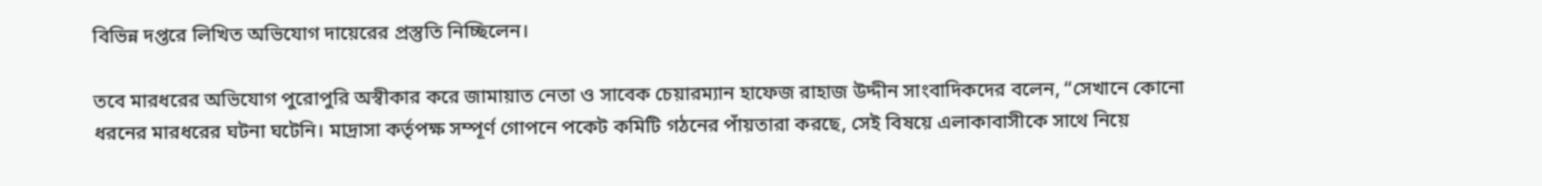বিভিন্ন দপ্তরে লিখিত অভিযোগ দায়েরের প্রস্তুতি নিচ্ছিলেন।

তবে মারধরের অভিযোগ পুরোপুরি অস্বীকার করে জামায়াত নেতা ও সাবেক চেয়ারম্যান হাফেজ রাহাজ উদ্দীন সাংবাদিকদের বলেন, “সেখানে কোনো ধরনের মারধরের ঘটনা ঘটেনি। মাদ্রাসা কর্তৃপক্ষ সম্পূর্ণ গোপনে পকেট কমিটি গঠনের পাঁয়তারা করছে, সেই বিষয়ে এলাকাবাসীকে সাথে নিয়ে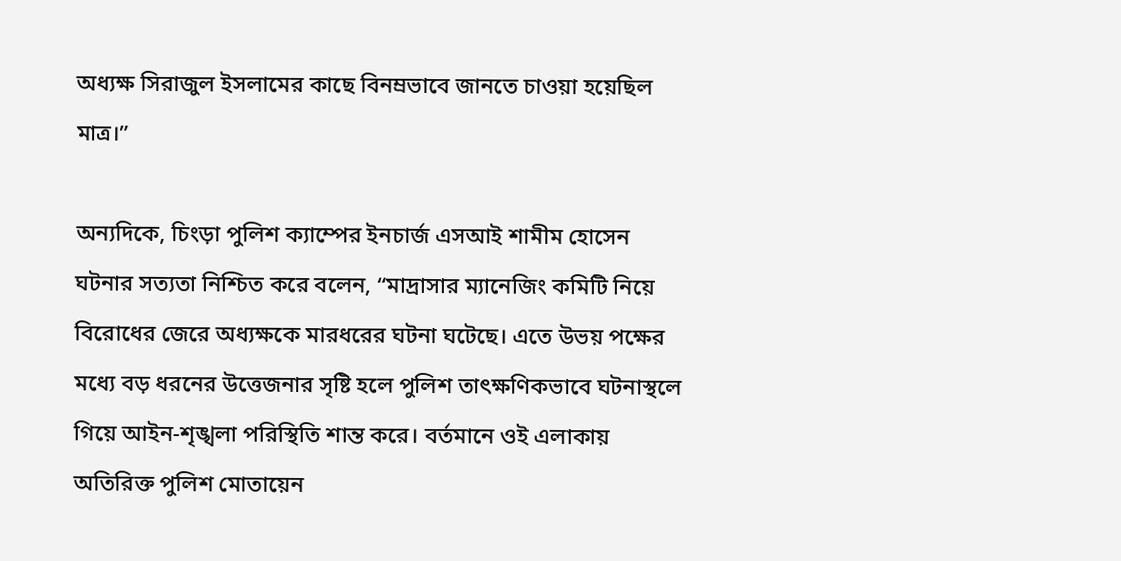অধ্যক্ষ সিরাজুল ইসলামের কাছে বিনম্রভাবে জানতে চাওয়া হয়েছিল মাত্র।”

অন্যদিকে, চিংড়া পুলিশ ক্যাম্পের ইনচার্জ এসআই শামীম হোসেন ঘটনার সত্যতা নিশ্চিত করে বলেন, “মাদ্রাসার ম্যানেজিং কমিটি নিয়ে বিরোধের জেরে অধ্যক্ষকে মারধরের ঘটনা ঘটেছে। এতে উভয় পক্ষের মধ্যে বড় ধরনের উত্তেজনার সৃষ্টি হলে পুলিশ তাৎক্ষণিকভাবে ঘটনাস্থলে গিয়ে আইন-শৃঙ্খলা পরিস্থিতি শান্ত করে। বর্তমানে ওই এলাকায় অতিরিক্ত পুলিশ মোতায়েন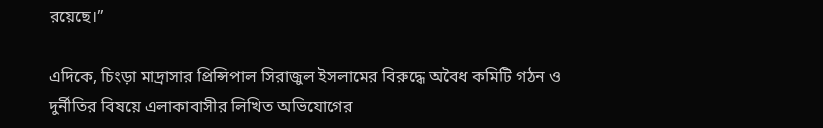রয়েছে।”

এদিকে, চিংড়া মাদ্রাসার প্রিন্সিপাল সিরাজুল ইসলামের বিরুদ্ধে অবৈধ কমিটি গঠন ও দুর্নীতির বিষয়ে এলাকাবাসীর লিখিত অভিযোগের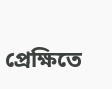প্রেক্ষিতে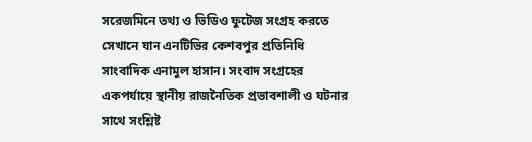সরেজমিনে তথ্য ও ভিডিও ফুটেজ সংগ্রহ করতে সেখানে যান এনটিভির কেশবপুর প্রতিনিধি সাংবাদিক এনামুল হাসান। সংবাদ সংগ্রহের একপর্যায়ে স্থানীয় রাজনৈতিক প্রভাবশালী ও ঘটনার সাথে সংশ্লিষ্ট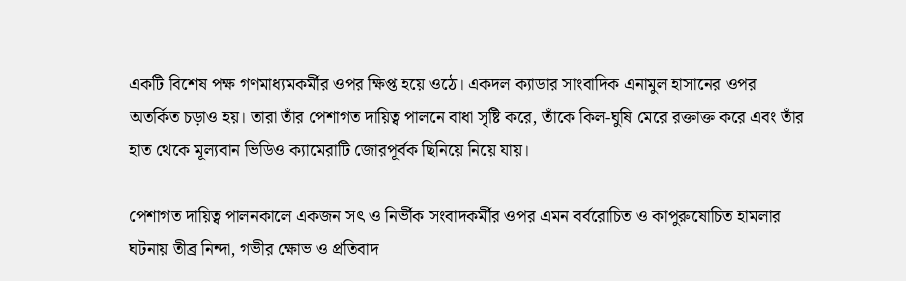একটি বিশেষ পক্ষ গণমাধ্যমকর্মীর ওপর ক্ষিপ্ত হয়ে ওঠে। একদল ক্যাডার সাংবাদিক এনামুল হাসানের ওপর অতর্কিত চড়াও হয়। তারা তাঁর পেশাগত দায়িত্ব পালনে বাধা সৃষ্টি করে, তাঁকে কিল-ঘুষি মেরে রক্তাক্ত করে এবং তাঁর হাত থেকে মূল্যবান ভিডিও ক্যামেরাটি জোরপূর্বক ছিনিয়ে নিয়ে যায়।

পেশাগত দায়িত্ব পালনকালে একজন সৎ ও নির্ভীক সংবাদকর্মীর ওপর এমন বর্বরোচিত ও কাপুরুষোচিত হামলার ঘটনায় তীব্র নিন্দা, গভীর ক্ষোভ ও প্রতিবাদ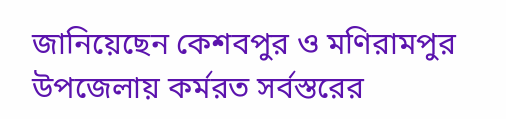জানিয়েছেন কেশবপুর ও মণিরামপুর উপজেলায় কর্মরত সর্বস্তরের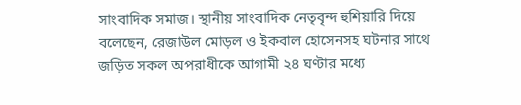সাংবাদিক সমাজ। স্থানীয় সাংবাদিক নেতৃবৃন্দ হুশিয়ারি দিয়ে বলেছেন, রেজাউল মোড়ল ও ইকবাল হোসেনসহ ঘটনার সাথে জড়িত সকল অপরাধীকে আগামী ২৪ ঘণ্টার মধ্যে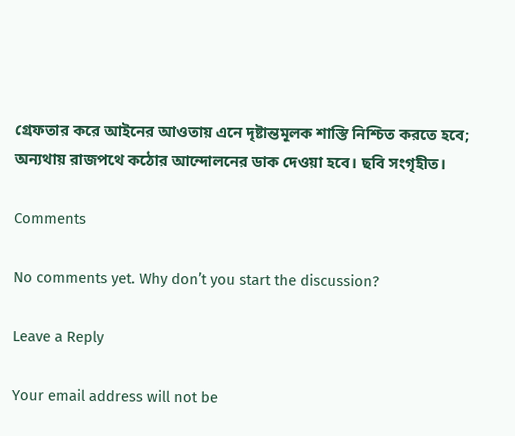গ্রেফতার করে আইনের আওতায় এনে দৃষ্টান্তমূলক শাস্তি নিশ্চিত করতে হবে; অন্যথায় রাজপথে কঠোর আন্দোলনের ডাক দেওয়া হবে। ছবি সংগৃহীত।

Comments

No comments yet. Why don’t you start the discussion?

Leave a Reply

Your email address will not be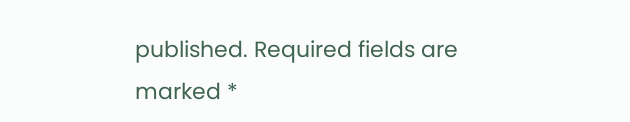published. Required fields are marked *